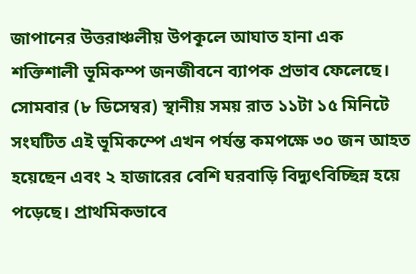জাপানের উত্তরাঞ্চলীয় উপকূলে আঘাত হানা এক শক্তিশালী ভূমিকম্প জনজীবনে ব্যাপক প্রভাব ফেলেছে। সোমবার (৮ ডিসেম্বর) স্থানীয় সময় রাত ১১টা ১৫ মিনিটে সংঘটিত এই ভূমিকম্পে এখন পর্যন্ত কমপক্ষে ৩০ জন আহত হয়েছেন এবং ২ হাজারের বেশি ঘরবাড়ি বিদ্যুৎবিচ্ছিন্ন হয়ে পড়েছে। প্রাথমিকভাবে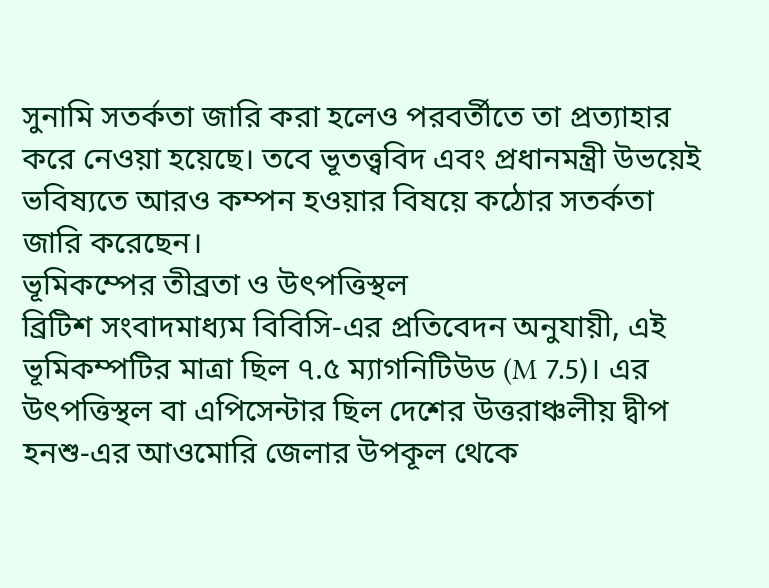সুনামি সতর্কতা জারি করা হলেও পরবর্তীতে তা প্রত্যাহার করে নেওয়া হয়েছে। তবে ভূতত্ত্ববিদ এবং প্রধানমন্ত্রী উভয়েই ভবিষ্যতে আরও কম্পন হওয়ার বিষয়ে কঠোর সতর্কতা জারি করেছেন।
ভূমিকম্পের তীব্রতা ও উৎপত্তিস্থল
ব্রিটিশ সংবাদমাধ্যম বিবিসি-এর প্রতিবেদন অনুযায়ী, এই ভূমিকম্পটির মাত্রা ছিল ৭.৫ ম্যাগনিটিউড (M 7.5)। এর উৎপত্তিস্থল বা এপিসেন্টার ছিল দেশের উত্তরাঞ্চলীয় দ্বীপ হনশু-এর আওমোরি জেলার উপকূল থেকে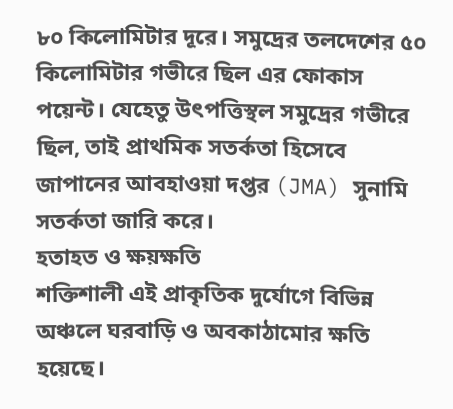৮০ কিলোমিটার দূরে। সমুদ্রের তলদেশের ৫০ কিলোমিটার গভীরে ছিল এর ফোকাস পয়েন্ট। যেহেতু উৎপত্তিস্থল সমুদ্রের গভীরে ছিল, তাই প্রাথমিক সতর্কতা হিসেবে জাপানের আবহাওয়া দপ্তর (JMA) সুনামি সতর্কতা জারি করে।
হতাহত ও ক্ষয়ক্ষতি
শক্তিশালী এই প্রাকৃতিক দুর্যোগে বিভিন্ন অঞ্চলে ঘরবাড়ি ও অবকাঠামোর ক্ষতি হয়েছে।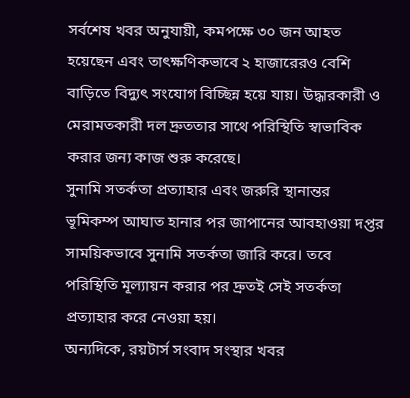সর্বশেষ খবর অনুযায়ী, কমপক্ষে ৩০ জন আহত হয়েছেন এবং তাৎক্ষণিকভাবে ২ হাজারেরও বেশি বাড়িতে বিদ্যুৎ সংযোগ বিচ্ছিন্ন হয়ে যায়। উদ্ধারকারী ও মেরামতকারী দল দ্রুততার সাথে পরিস্থিতি স্বাভাবিক করার জন্য কাজ শুরু করেছে।
সুনামি সতর্কতা প্রত্যাহার এবং জরুরি স্থানান্তর
ভূমিকম্প আঘাত হানার পর জাপানের আবহাওয়া দপ্তর সাময়িকভাবে সুনামি সতর্কতা জারি করে। তবে পরিস্থিতি মূল্যায়ন করার পর দ্রুতই সেই সতর্কতা প্রত্যাহার করে নেওয়া হয়।
অন্যদিকে, রয়টার্স সংবাদ সংস্থার খবর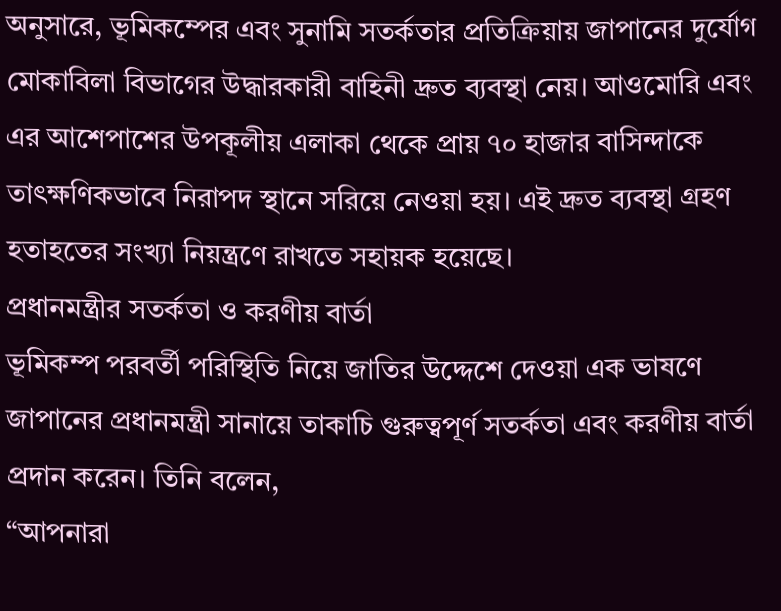অনুসারে, ভূমিকম্পের এবং সুনামি সতর্কতার প্রতিক্রিয়ায় জাপানের দুর্যোগ মোকাবিলা বিভাগের উদ্ধারকারী বাহিনী দ্রুত ব্যবস্থা নেয়। আওমোরি এবং এর আশেপাশের উপকূলীয় এলাকা থেকে প্রায় ৭০ হাজার বাসিন্দাকে তাৎক্ষণিকভাবে নিরাপদ স্থানে সরিয়ে নেওয়া হয়। এই দ্রুত ব্যবস্থা গ্রহণ হতাহতের সংখ্যা নিয়ন্ত্রণে রাখতে সহায়ক হয়েছে।
প্রধানমন্ত্রীর সতর্কতা ও করণীয় বার্তা
ভূমিকম্প পরবর্তী পরিস্থিতি নিয়ে জাতির উদ্দেশে দেওয়া এক ভাষণে জাপানের প্রধানমন্ত্রী সানায়ে তাকাচি গুরুত্বপূর্ণ সতর্কতা এবং করণীয় বার্তা প্রদান করেন। তিনি বলেন,
“আপনারা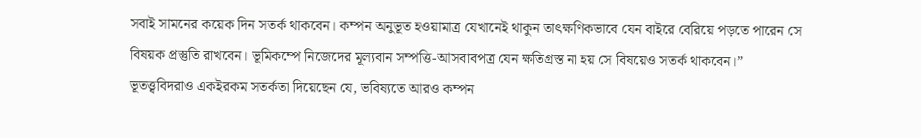সবাই সামনের কয়েক দিন সতর্ক থাকবেন। কম্পন অনুভূত হওয়ামাত্র যেখানেই থাকুন তাৎক্ষণিকভাবে যেন বাইরে বেরিয়ে পড়তে পারেন সে বিষয়ক প্রস্তুতি রাখবেন। ভূমিকম্পে নিজেদের মূল্যবান সম্পত্তি-আসবাবপত্র যেন ক্ষতিগ্রস্ত না হয় সে বিষয়েও সতর্ক থাকবেন।”
ভূতত্ত্ববিদরাও একইরকম সতর্কতা দিয়েছেন যে, ভবিষ্যতে আরও কম্পন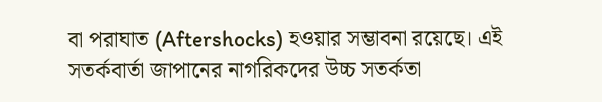বা পরাঘাত (Aftershocks) হওয়ার সম্ভাবনা রয়েছে। এই সতর্কবার্তা জাপানের নাগরিকদের উচ্চ সতর্কতা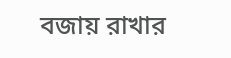বজায় রাখার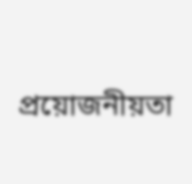প্রয়োজনীয়তা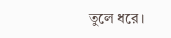তুলে ধরে।